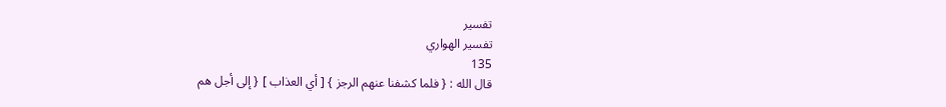تفسير
تفسير الهواري
135
قال الله : { فلما كشفنا عنهم الرجز } [ أي العذاب ] { إلى أجل هم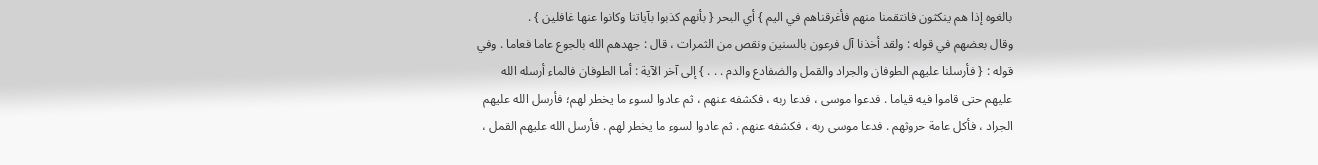بالغوه إذا هم ينكثون فانتقمنا منهم فأغرقناهم في اليم } أي البحر { بأنهم كذبوا بآياتنا وكانوا عنها غافلين } .
وقال بعضهم في قوله : ولقد أخذنا آل فرعون بالسنين ونقص من الثمرات ، قال : جهدهم الله بالجوع عاما فعاما . وفي قوله : { فأرسلنا عليهم الطوفان والجراد والقمل والضفادع والدم . . . } إلى آخر الآية : أما الطوفان فالماء أرسله الله عليهم حتى قاموا فيه قياما . فدعوا موسى ، فدعا ربه ، فكشفه عنهم ، ثم عادوا لسوء ما يخطر لهم؛ فأرسل الله عليهم الجراد ، فأكل عامة حروثهم . فدعا موسى ربه ، فكشفه عنهم . ثم عادوا لسوء ما يخطر لهم . فأرسل الله عليهم القمل ،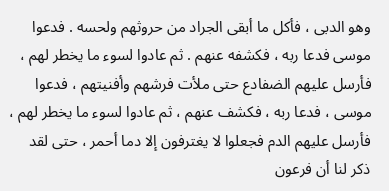وهو الدبى ، فأكل ما أبقى الجراد من حروثهم ولحسه . فدعوا موسى فدعا ربه ، فكشفه عنهم . ثم عادوا لسوء ما يخطر لهم ، فأرسل عليهم الضفادع حتى ملأت فرشهم وأفنيتهم ، فدعوا موسى ، فدعا ربه ، فكشف عنهم ، ثم عادوا لسوء ما يخطر لهم ، فأرسل عليهم الدم فجعلوا لا يغترفون إلا دما أحمر ، حتى لقد ذكر لنا أن فرعون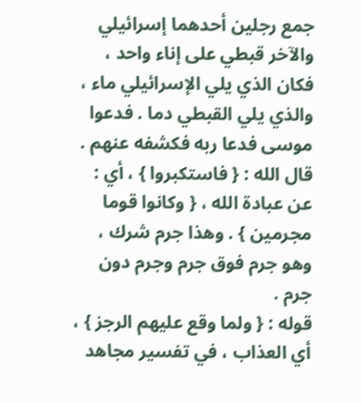جمع رجلين أحدهما إسرائيلي والآخر قبطي على إناء واحد ، فكان الذي يلي الإسرائيلي ماء ، والذي يلي القبطي دما . فدعوا موسى فدعا ربه فكشفه عنهم .
قال الله : { فاستكبروا } ، أي : عن عبادة الله ، { وكانوا قوما مجرمين } . وهذا جرم شرك ، وهو جرم فوق جرم وجرم دون جرم .
قوله : { ولما وقع عليهم الرجز } ، أي العذاب ، في تفسير مجاهد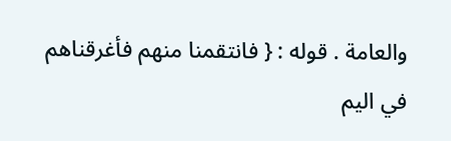والعامة . قوله : { فانتقمنا منهم فأغرقناهم في اليم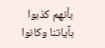بأنهم كذبوا بآياتنا وكانوا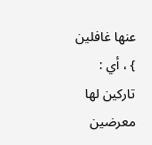عنها غافلين } ، أي : تاركين لها معرضين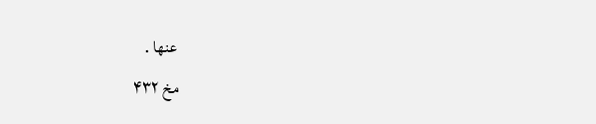عنها .
مخ ۴۳۲